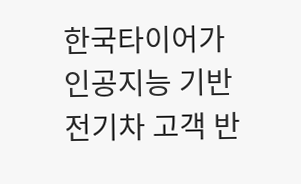한국타이어가 인공지능 기반 전기차 고객 반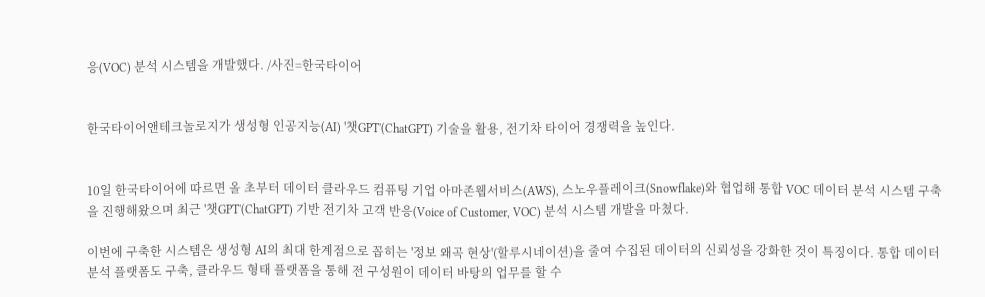응(VOC) 분석 시스템을 개발했다. /사진=한국타이어


한국타이어앤테크놀로지가 생성형 인공지능(AI) '챗GPT'(ChatGPT) 기술을 활용, 전기차 타이어 경쟁력을 높인다.


10일 한국타이어에 따르면 올 초부터 데이터 클라우드 컴퓨팅 기업 아마존웹서비스(AWS), 스노우플레이크(Snowflake)와 협업해 통합 VOC 데이터 분석 시스템 구축을 진행해왔으며 최근 '챗GPT'(ChatGPT) 기반 전기차 고객 반응(Voice of Customer, VOC) 분석 시스템 개발을 마쳤다.

이번에 구축한 시스템은 생성형 AI의 최대 한계점으로 꼽히는 '정보 왜곡 현상'(할루시네이션)을 줄여 수집된 데이터의 신뢰성을 강화한 것이 특징이다. 통합 데이터 분석 플랫폼도 구축, 클라우드 형태 플랫폼을 통해 전 구성원이 데이터 바탕의 업무를 할 수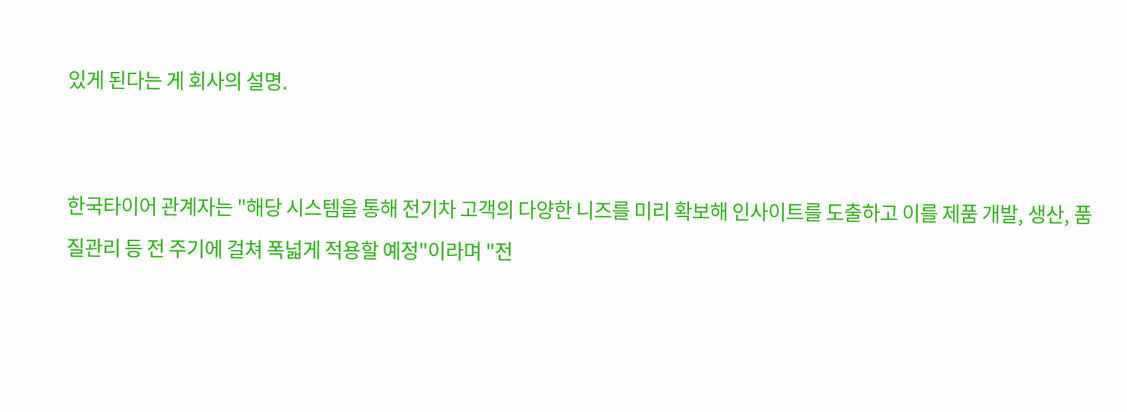있게 된다는 게 회사의 설명.


한국타이어 관계자는 "해당 시스템을 통해 전기차 고객의 다양한 니즈를 미리 확보해 인사이트를 도출하고 이를 제품 개발, 생산, 품질관리 등 전 주기에 걸쳐 폭넓게 적용할 예정"이라며 "전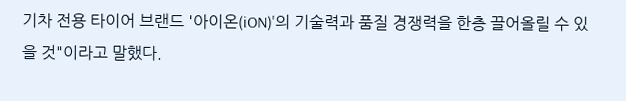기차 전용 타이어 브랜드 '아이온(iON)'의 기술력과 품질 경쟁력을 한층 끌어올릴 수 있을 것"이라고 말했다.